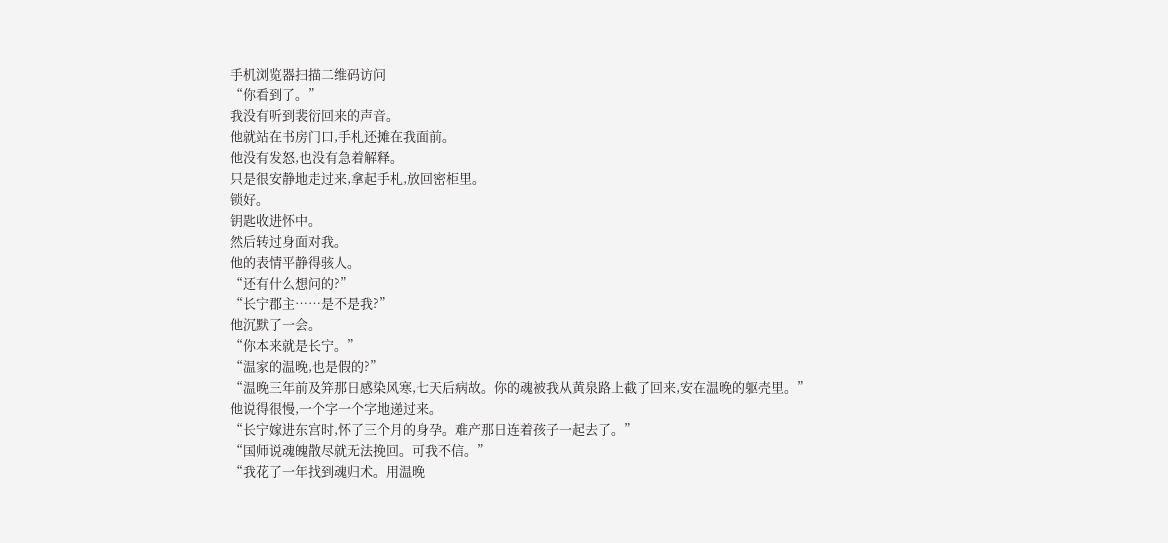手机浏览器扫描二维码访问
“你看到了。”
我没有听到裴衍回来的声音。
他就站在书房门口,手札还摊在我面前。
他没有发怒,也没有急着解释。
只是很安静地走过来,拿起手札,放回密柜里。
锁好。
钥匙收进怀中。
然后转过身面对我。
他的表情平静得骇人。
“还有什么想问的?”
“长宁郡主……是不是我?”
他沉默了一会。
“你本来就是长宁。”
“温家的温晚,也是假的?”
“温晚三年前及笄那日感染风寒,七天后病故。你的魂被我从黄泉路上截了回来,安在温晚的躯壳里。”
他说得很慢,一个字一个字地递过来。
“长宁嫁进东宫时,怀了三个月的身孕。难产那日连着孩子一起去了。”
“国师说魂魄散尽就无法挽回。可我不信。”
“我花了一年找到魂归术。用温晚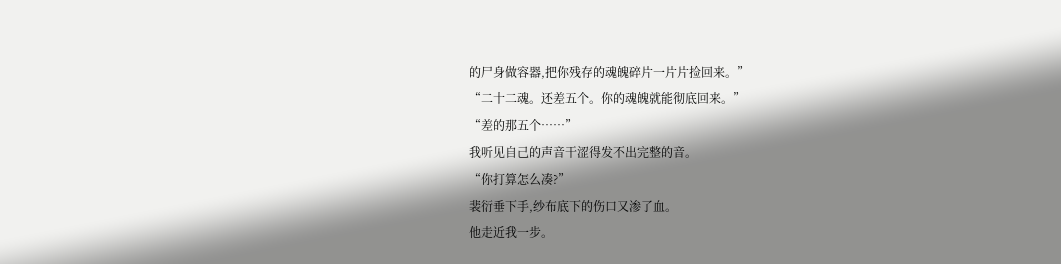的尸身做容器,把你残存的魂魄碎片一片片捡回来。”
“二十二魂。还差五个。你的魂魄就能彻底回来。”
“差的那五个……”
我听见自己的声音干涩得发不出完整的音。
“你打算怎么凑?”
裴衍垂下手,纱布底下的伤口又渗了血。
他走近我一步。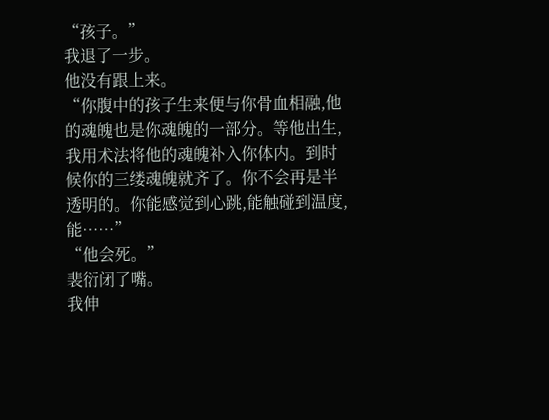“孩子。”
我退了一步。
他没有跟上来。
“你腹中的孩子生来便与你骨血相融,他的魂魄也是你魂魄的一部分。等他出生,我用术法将他的魂魄补入你体内。到时候你的三缕魂魄就齐了。你不会再是半透明的。你能感觉到心跳,能触碰到温度,能……”
“他会死。”
裴衍闭了嘴。
我伸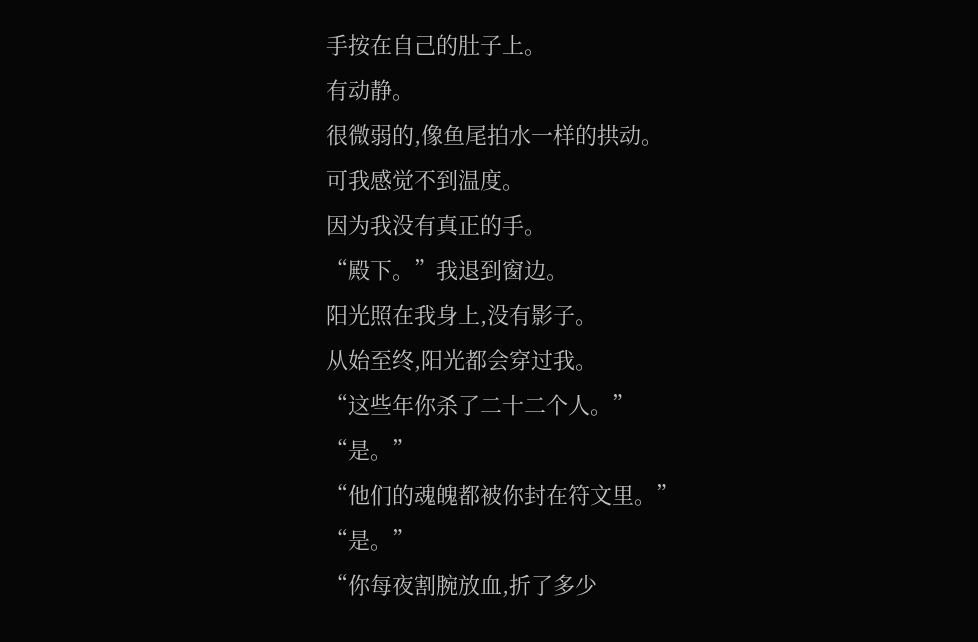手按在自己的肚子上。
有动静。
很微弱的,像鱼尾拍水一样的拱动。
可我感觉不到温度。
因为我没有真正的手。
“殿下。”我退到窗边。
阳光照在我身上,没有影子。
从始至终,阳光都会穿过我。
“这些年你杀了二十二个人。”
“是。”
“他们的魂魄都被你封在符文里。”
“是。”
“你每夜割腕放血,折了多少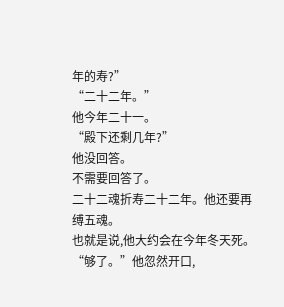年的寿?”
“二十二年。”
他今年二十一。
“殿下还剩几年?”
他没回答。
不需要回答了。
二十二魂折寿二十二年。他还要再缚五魂。
也就是说,他大约会在今年冬天死。
“够了。”他忽然开口,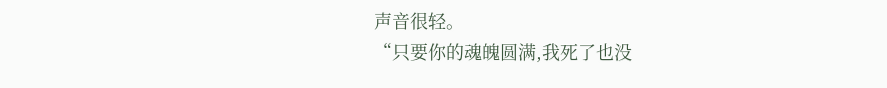声音很轻。
“只要你的魂魄圆满,我死了也没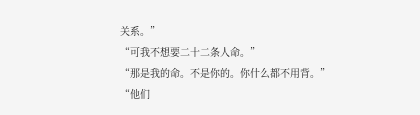关系。”
“可我不想要二十二条人命。”
“那是我的命。不是你的。你什么都不用背。”
“他们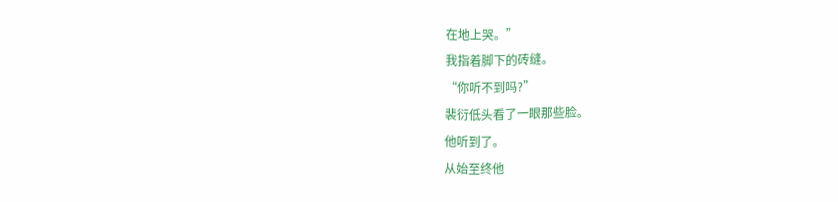在地上哭。”
我指着脚下的砖缝。
“你听不到吗?”
裴衍低头看了一眼那些脸。
他听到了。
从始至终他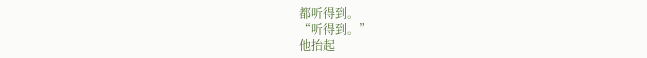都听得到。
“听得到。”
他抬起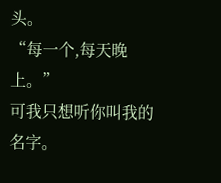头。
“每一个,每天晚上。”
可我只想听你叫我的名字。